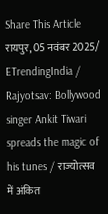Share This Article रायपुर, 05 नवंबर 2025/ ETrendingIndia / Rajyotsav: Bollywood singer Ankit Tiwari spreads the magic of his tunes / राज्योत्सव में अंकित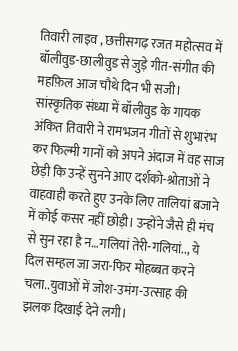तिवारी लाइव , छत्तीसगढ़ रजत महोत्सव में बॉलीवुड-छालीवुड से जुड़े गीत-संगीत की महफ़िल आज चौथे दिन भी सजी। सांस्कृतिक संध्या में बॉलीवुड के गायक अंकित तिवारी ने रामभजन गीतों से शुभारंभ कर फिल्मी गानों को अपने अंदाज में वह साज छेड़ी कि उन्हें सुनने आए दर्शको-श्रोताओं ने वाहवाही करते हुए उनके लिए तालियां बजाने में कोई कसर नहीं छोड़ी। उन्होंने जैसे ही मंच से सुन रहा है न…गलियां तेरी-गलियां.., ये दिल सम्हल जा जरा-फिर मोहब्बत करने चला..युवाओं में जोश-उमंग-उत्साह की झलक दिखाई देने लगी।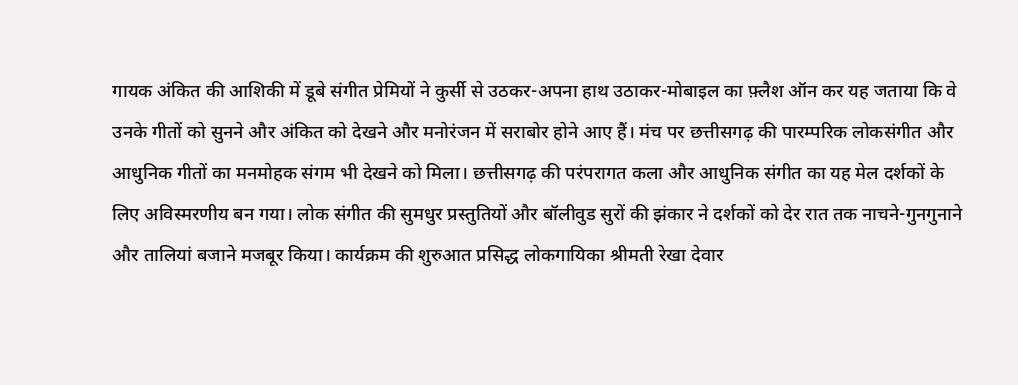गायक अंकित की आशिकी में डूबे संगीत प्रेमियों ने कुर्सी से उठकर-अपना हाथ उठाकर-मोबाइल का फ़्लैश ऑन कर यह जताया कि वे उनके गीतों को सुनने और अंकित को देखने और मनोरंजन में सराबोर होने आए हैं। मंच पर छत्तीसगढ़ की पारम्परिक लोकसंगीत और आधुनिक गीतों का मनमोहक संगम भी देखने को मिला। छत्तीसगढ़ की परंपरागत कला और आधुनिक संगीत का यह मेल दर्शकों के लिए अविस्मरणीय बन गया। लोक संगीत की सुमधुर प्रस्तुतियों और बॉलीवुड सुरों की झंकार ने दर्शकों को देर रात तक नाचने-गुनगुनाने और तालियां बजाने मजबूर किया। कार्यक्रम की शुरुआत प्रसिद्ध लोकगायिका श्रीमती रेखा देवार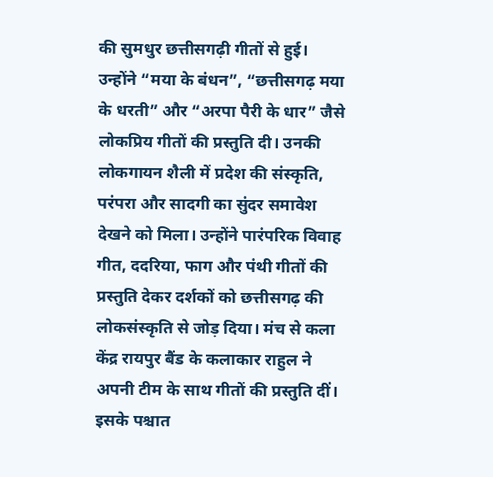की सुमधुर छत्तीसगढ़ी गीतों से हुई। उन्होंने “मया के बंधन”, “छत्तीसगढ़ मया के धरती” और “अरपा पैरी के धार” जैसे लोकप्रिय गीतों की प्रस्तुति दी। उनकी लोकगायन शैली में प्रदेश की संस्कृति, परंपरा और सादगी का सुंदर समावेश देखने को मिला। उन्होंने पारंपरिक विवाह गीत, ददरिया, फाग और पंथी गीतों की प्रस्तुति देकर दर्शकों को छत्तीसगढ़ की लोकसंस्कृति से जोड़ दिया। मंच से कला केंद्र रायपुर बैंड के कलाकार राहुल ने अपनी टीम के साथ गीतों की प्रस्तुति दीं। इसके पश्चात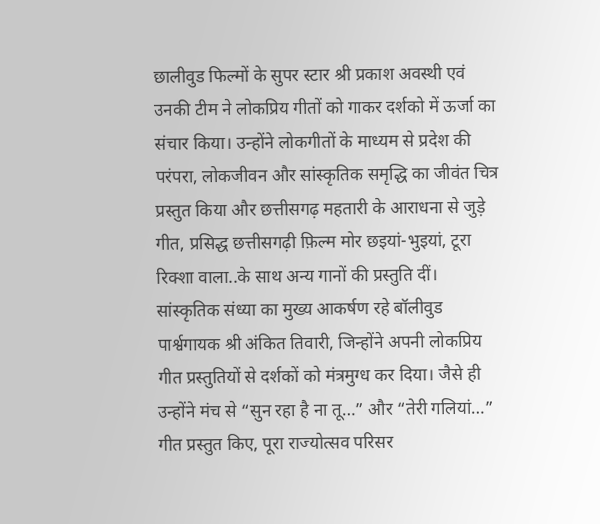छालीवुड फिल्मों के सुपर स्टार श्री प्रकाश अवस्थी एवं उनकी टीम ने लोकप्रिय गीतों को गाकर दर्शको में ऊर्जा का संचार किया। उन्होंने लोकगीतों के माध्यम से प्रदेश की परंपरा, लोकजीवन और सांस्कृतिक समृद्धि का जीवंत चित्र प्रस्तुत किया और छत्तीसगढ़ महतारी के आराधना से जुड़े गीत, प्रसिद्ध छत्तीसगढ़ी फ़िल्म मोर छइयां-भुइयां, टूरा रिक्शा वाला..के साथ अन्य गानों की प्रस्तुति दीं। सांस्कृतिक संध्या का मुख्य आकर्षण रहे बॉलीवुड पार्श्वगायक श्री अंकित तिवारी, जिन्होंने अपनी लोकप्रिय गीत प्रस्तुतियों से दर्शकों को मंत्रमुग्ध कर दिया। जैसे ही उन्होंने मंच से “सुन रहा है ना तू…” और “तेरी गलियां…” गीत प्रस्तुत किए, पूरा राज्योत्सव परिसर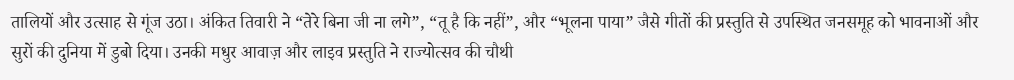तालियों और उत्साह से गूंज उठा। अंकित तिवारी ने “तेरे बिना जी ना लगे”, “तू है कि नहीं”, और “भूलना पाया” जैसे गीतों की प्रस्तुति से उपस्थित जनसमूह को भावनाओं और सुरों की दुनिया में डुबो दिया। उनकी मधुर आवाज़ और लाइव प्रस्तुति ने राज्योत्सव की चौथी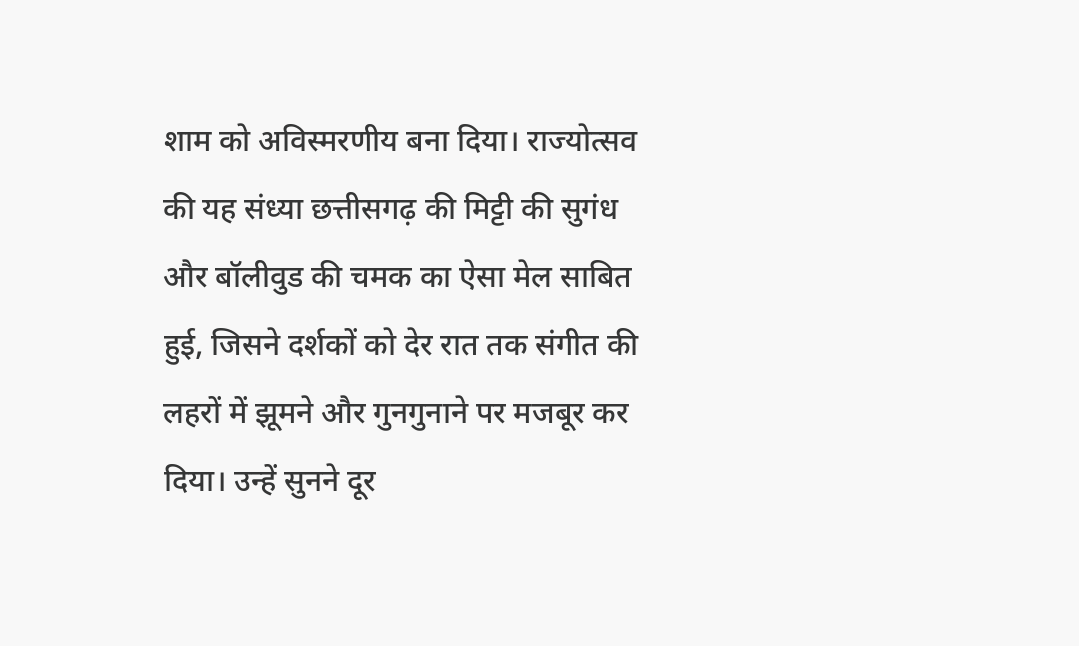शाम को अविस्मरणीय बना दिया। राज्योत्सव की यह संध्या छत्तीसगढ़ की मिट्टी की सुगंध और बॉलीवुड की चमक का ऐसा मेल साबित हुई, जिसने दर्शकों को देर रात तक संगीत की लहरों में झूमने और गुनगुनाने पर मजबूर कर दिया। उन्हें सुनने दूर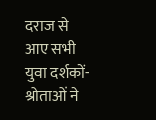दराज से आए सभी युवा दर्शकों-श्रोताओं ने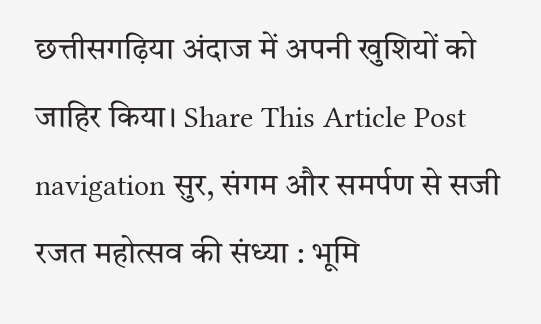छत्तीसगढ़िया अंदाज में अपनी खुशियों को जाहिर किया। Share This Article Post navigation सुर, संगम और समर्पण से सजी रजत महोत्सव की संध्या : भूमि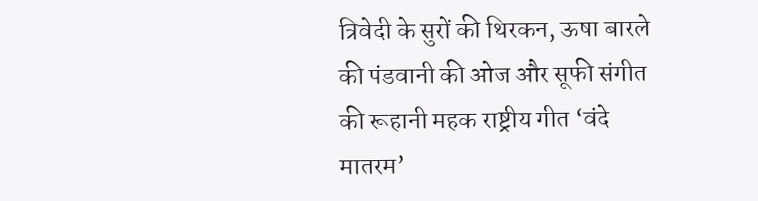त्रिवेदी के सुरों की थिरकन, ऊषा बारले की पंडवानी की ओज और सूफी संगीत की रूहानी महक राष्ट्रीय गीत ‘वंदे मातरम’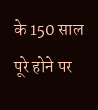के 150 साल पूरे होने पर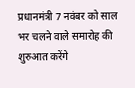प्रधानमंत्री 7 नवंबर को साल भर चलने वाले समारोह की शुरुआत करेंगे